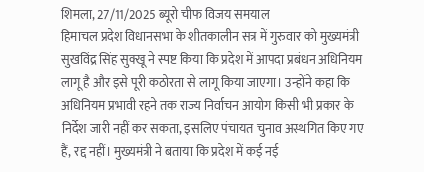शिमला, 27/11/2025 ब्यूरो चीफ विजय समयाल
हिमाचल प्रदेश विधानसभा के शीतकालीन सत्र में गुरुवार को मुख्यमंत्री सुखविंद्र सिंह सुक्खू ने स्पष्ट किया कि प्रदेश में आपदा प्रबंधन अधिनियम लागू है और इसे पूरी कठोरता से लागू किया जाएगा। उन्होंने कहा कि अधिनियम प्रभावी रहने तक राज्य निर्वाचन आयोग किसी भी प्रकार के निर्देश जारी नहीं कर सकता, इसलिए पंचायत चुनाव अस्थगित किए गए हैं, रद्द नहीं। मुख्यमंत्री ने बताया कि प्रदेश में कई नई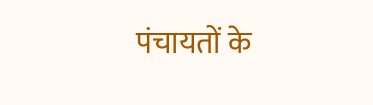पंचायतों के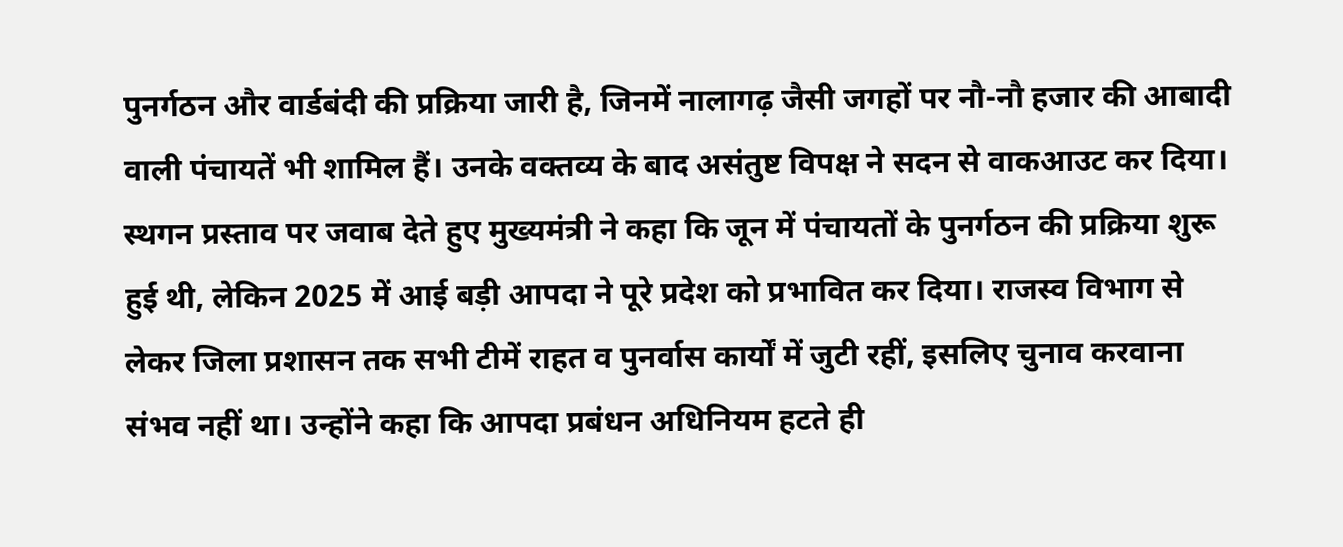पुनर्गठन और वार्डबंदी की प्रक्रिया जारी है, जिनमें नालागढ़ जैसी जगहों पर नौ-नौ हजार की आबादी वाली पंचायतें भी शामिल हैं। उनके वक्तव्य के बाद असंतुष्ट विपक्ष ने सदन से वाकआउट कर दिया।
स्थगन प्रस्ताव पर जवाब देते हुए मुख्यमंत्री ने कहा कि जून में पंचायतों के पुनर्गठन की प्रक्रिया शुरू हुई थी, लेकिन 2025 में आई बड़ी आपदा ने पूरे प्रदेश को प्रभावित कर दिया। राजस्व विभाग से लेकर जिला प्रशासन तक सभी टीमें राहत व पुनर्वास कार्यों में जुटी रहीं, इसलिए चुनाव करवाना संभव नहीं था। उन्होंने कहा कि आपदा प्रबंधन अधिनियम हटते ही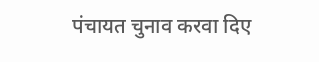पंचायत चुनाव करवा दिए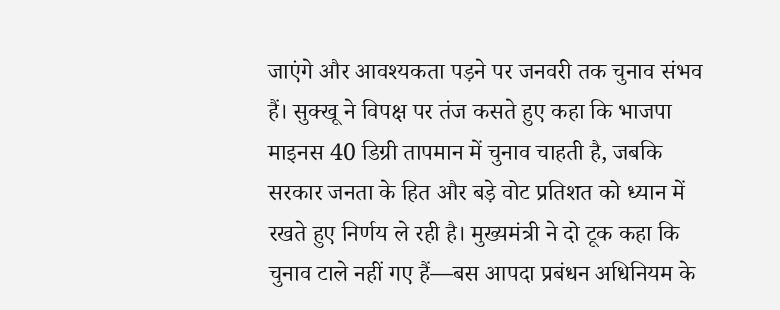जाएंगे और आवश्यकता पड़ने पर जनवरी तक चुनाव संभव हैं। सुक्खू ने विपक्ष पर तंज कसते हुए कहा कि भाजपा माइनस 40 डिग्री तापमान में चुनाव चाहती है, जबकि सरकार जनता के हित और बड़े वोट प्रतिशत को ध्यान में रखते हुए निर्णय ले रही है। मुख्यमंत्री ने दो टूक कहा कि चुनाव टाले नहीं गए हैं—बस आपदा प्रबंधन अधिनियम के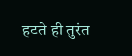हटते ही तुरंत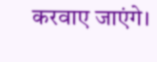करवाए जाएंगे।